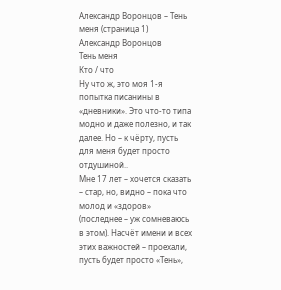Александр Воронцов – Тень меня (страница 1)
Александр Воронцов
Тень меня
Кто / что
Ну что ж, это моя 1-я попытка писанины в «дневники». Это что-то типа модно и даже полезно, и так далее. Но – к чëрту, пусть для меня будет просто отдушиной..
Мне 17 лет – хочется сказать – стар, но, видно – пока что молод и «здоров» (последнее – уж сомневаюсь в этом). Насчëт имени и всех этих важностей – проехали, пусть будет просто «Тень»,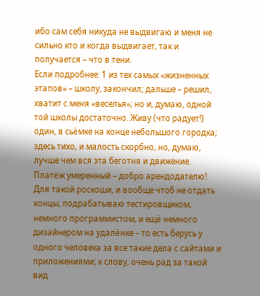ибо сам себя никуда не выдвигаю и меня не сильно кто и когда выдвигает, так и получается – что в тени.
Если подробнее: 1 из тех самых «жизненных этапов» – школу, закончил; дальше – решил, хватит с меня «веселья»; но и, думаю, одной той школы достаточно. Живу (что радует!) один, в сьëмке на конце небольшого городка; здесь тихо, и малость скорбно, но, думаю, лучше чем вся эта беготня и движение. Платëж умеренный – добро арендодателю! Для такой роскоши, и вообще чтоб не отдать концы, подрабатываю тестировщиком, немного программистом, и ещë немного дизайнером на удалëнке – то есть берусь у одного человека за все такие дела с сайтами и приложениями; к слову, очень рад за такой вид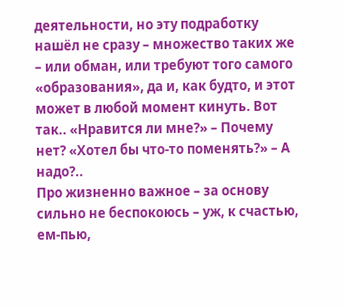деятельности, но эту подработку нашëл не сразу – множество таких же – или обман, или требуют того самого «образования», да и, как будто, и этот может в любой момент кинуть. Вот так.. «Нравится ли мне?» – Почему нет? «Хотел бы что-то поменять?» – А надо?..
Про жизненно важное – за основу сильно не беспокоюсь – уж, к счастью, ем-пью,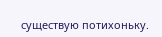существую потихоньку.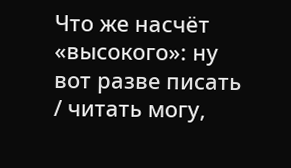Что же насчëт «высокого»: ну вот разве писать / читать могу,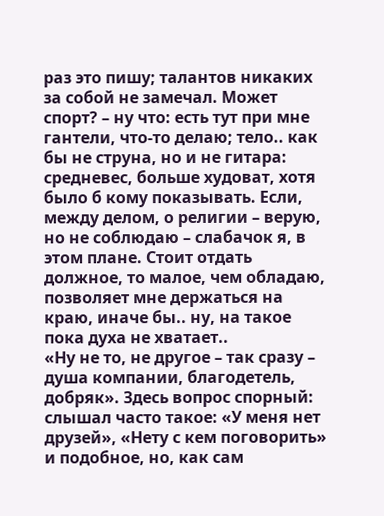раз это пишу; талантов никаких за собой не замечал. Может спорт? – ну что: есть тут при мне гантели, что-то делаю; тело.. как бы не струна, но и не гитара: средневес, больше худоват, хотя было б кому показывать. Если, между делом, о религии – верую, но не соблюдаю – слабачок я, в этом плане. Стоит отдать должное, то малое, чем обладаю, позволяет мне держаться на краю, иначе бы.. ну, на такое пока духа не хватает..
«Ну не то, не другое – так сразу – душа компании, благодетель, добряк». Здесь вопрос спорный: слышал часто такое: «У меня нет друзей», «Нету с кем поговорить» и подобное, но, как сам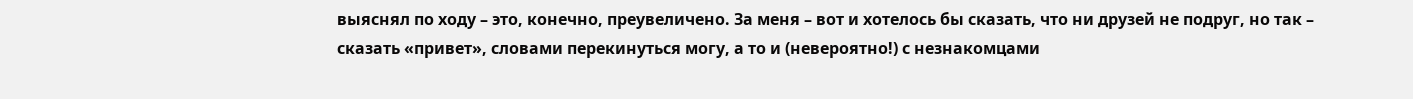выяснял по ходу – это, конечно, преувеличено. За меня – вот и хотелось бы сказать, что ни друзей не подруг, но так – сказать «привет», словами перекинуться могу, а то и (невероятно!) с незнакомцами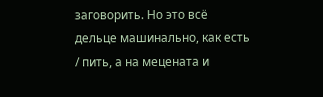заговорить. Но это всë дельце машинально, как есть / пить, а на мецената и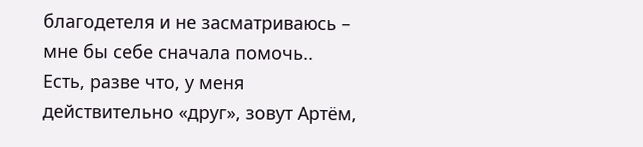благодетеля и не засматриваюсь – мне бы себе сначала помочь..
Есть, разве что, у меня действительно «друг», зовут Артëм,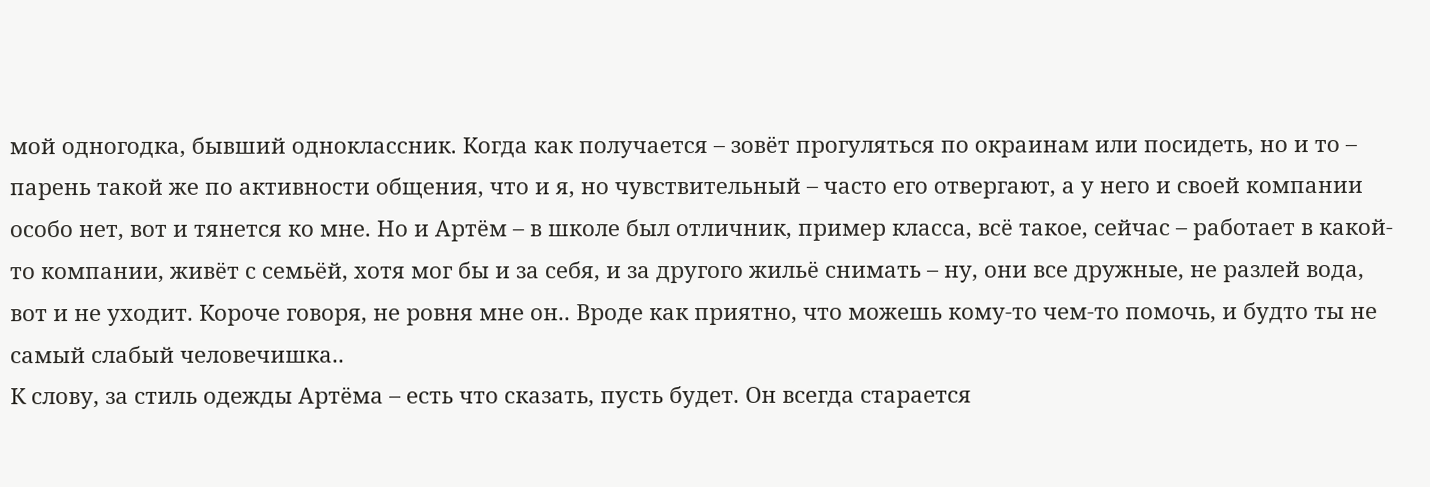мой одногодка, бывший одноклассник. Когда как получается – зовëт прогуляться по окраинам или посидеть, но и то – парень такой же по активности общения, что и я, но чувствительный – часто его отвергают, а у него и своей компании особо нет, вот и тянется ко мне. Но и Артëм – в школе был отличник, пример класса, всë такое, сейчас – работает в какой-то компании, живëт с семьёй, хотя мог бы и за себя, и за другого жильë снимать – ну, они все дружные, не разлей вода, вот и не уходит. Короче говоря, не ровня мне он.. Вроде как приятно, что можешь кому-то чем-то помочь, и будто ты не самый слабый человечишка..
К слову, за стиль одежды Артëма – есть что сказать, пусть будет. Он всегда старается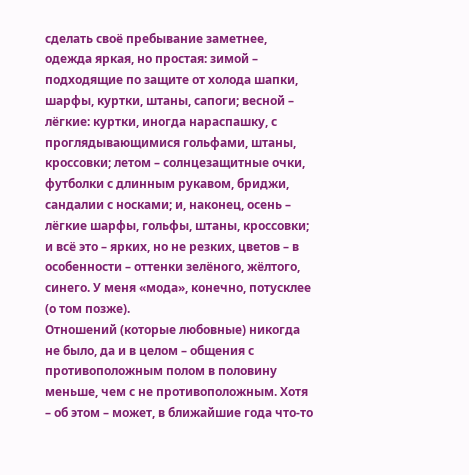сделать своë пребывание заметнее, одежда яркая, но простая: зимой – подходящие по защите от холода шапки, шарфы, куртки, штаны, сапоги; весной – лëгкие: куртки, иногда нараспашку, с проглядывающимися гольфами, штаны, кроссовки; летом – солнцезащитные очки, футболки с длинным рукавом, бриджи, сандалии с носками; и, наконец, осень – лëгкие шарфы, гольфы, штаны, кроссовки; и всë это – ярких, но не резких, цветов – в особенности – оттенки зелëного, жëлтого, синего. У меня «мода», конечно, потусклее (о том позже).
Отношений (которые любовные) никогда не было, да и в целом – общения с противоположным полом в половину меньше, чем с не противоположным. Хотя – об этом – может, в ближайшие года что-то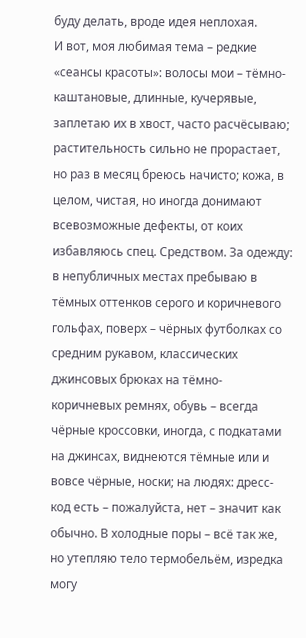буду делать, вроде идея неплохая.
И вот, моя любимая тема – редкие «сеансы красоты»: волосы мои – тëмно-каштановые, длинные, кучерявые, заплетаю их в хвост, часто расчëсываю; растительность сильно не прорастает, но раз в месяц бреюсь начисто; кожа, в целом, чистая, но иногда донимают всевозможные дефекты, от коих избавляюсь спец. Средством. За одежду: в непубличных местах пребываю в тëмных оттенков серого и коричневого гольфах, поверх – чëрных футболках со средним рукавом, классических джинсовых брюках на тëмно-коричневых ремнях, обувь – всегда чëрные кроссовки, иногда, с подкатами на джинсах, виднеются тëмные или и вовсе чëрные, носки; на людях: дресс-код есть – пожалуйста, нет – значит как обычно. В холодные поры – всë так же, но утепляю тело термобельëм, изредка могу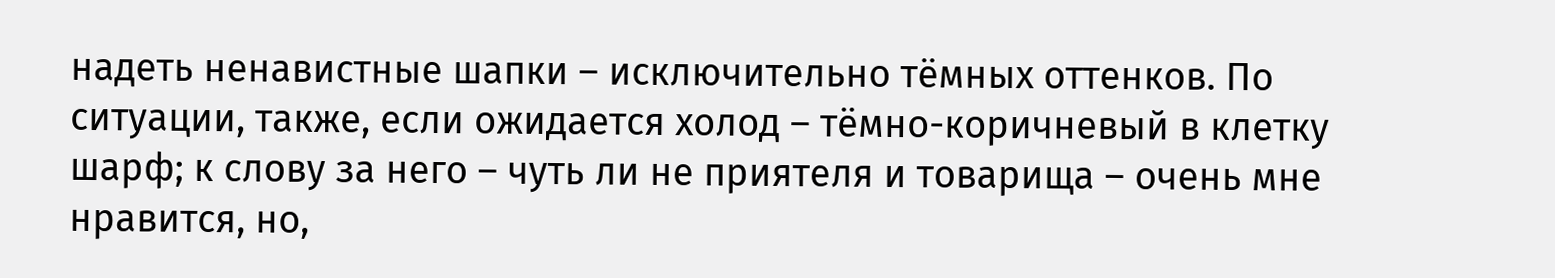надеть ненавистные шапки – исключительно тëмных оттенков. По ситуации, также, если ожидается холод – тëмно-коричневый в клетку шарф; к слову за него – чуть ли не приятеля и товарища – очень мне нравится, но,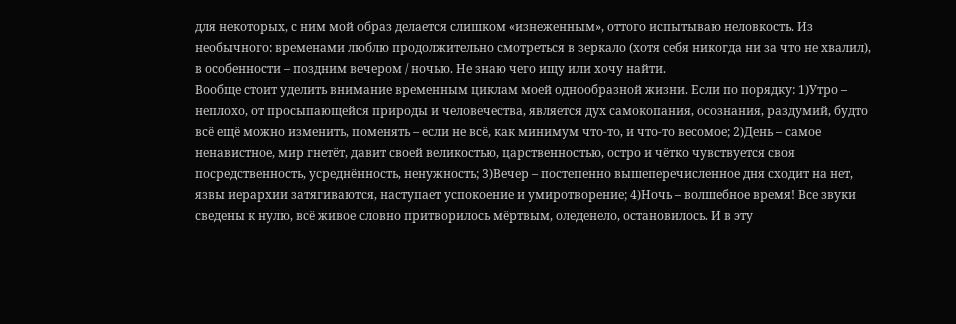для некоторых, с ним мой образ делается слишком «изнеженным», оттого испытываю неловкость. Из необычного: временами люблю продолжительно смотреться в зеркало (хотя себя никогда ни за что не хвалил), в особенности – поздним вечером / ночью. Не знаю чего ищу или хочу найти.
Вообще стоит уделить внимание временным циклам моей однообразной жизни. Если по порядку: 1)Утро – неплохо, от просыпающейся природы и человечества, является дух самокопания, осознания, раздумий, будто всë ещë можно изменить, поменять – если не всë, как минимум что-то, и что-то весомое; 2)День – самое ненавистное, мир гнетëт, давит своей великостью, царственностью, остро и чëтко чувствуется своя посредственность, усреднëнность, ненужность; 3)Вечер – постепенно вышеперечисленное дня сходит на нет, язвы иерархии затягиваются, наступает успокоение и умиротворение; 4)Ночь – волшебное время! Все звуки сведены к нулю, всë живое словно притворилось мëртвым, оледенело, остановилось. И в эту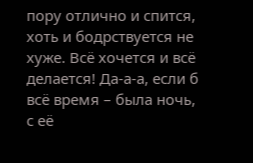пору отлично и спится, хоть и бодрствуется не хуже. Всë хочется и всë делается! Да-а-а, если б всë время – была ночь, с еë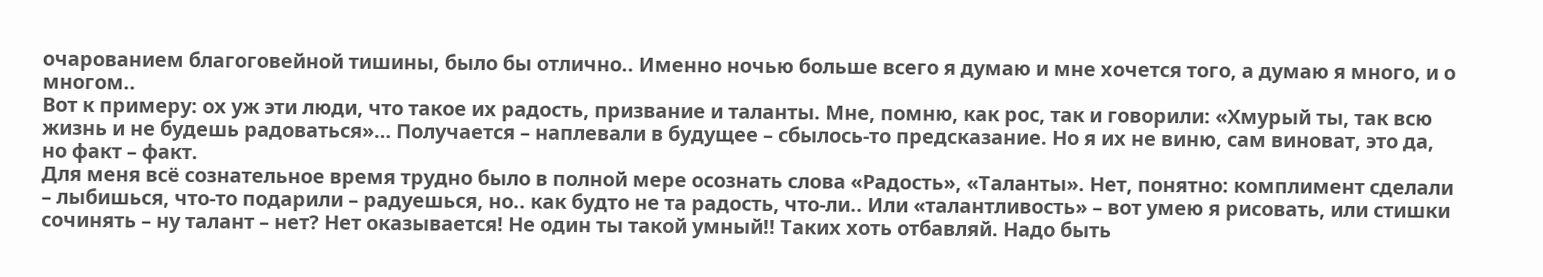очарованием благоговейной тишины, было бы отлично.. Именно ночью больше всего я думаю и мне хочется того, а думаю я много, и о многом..
Вот к примеру: ох уж эти люди, что такое их радость, призвание и таланты. Мне, помню, как рос, так и говорили: «Хмурый ты, так всю жизнь и не будешь радоваться»… Получается – наплевали в будущее – сбылось-то предсказание. Но я их не виню, сам виноват, это да, но факт – факт.
Для меня всë сознательное время трудно было в полной мере осознать слова «Радость», «Таланты». Нет, понятно: комплимент сделали – лыбишься, что-то подарили – радуешься, но.. как будто не та радость, что-ли.. Или «талантливость» – вот умею я рисовать, или стишки сочинять – ну талант – нет? Нет оказывается! Не один ты такой умный!! Таких хоть отбавляй. Надо быть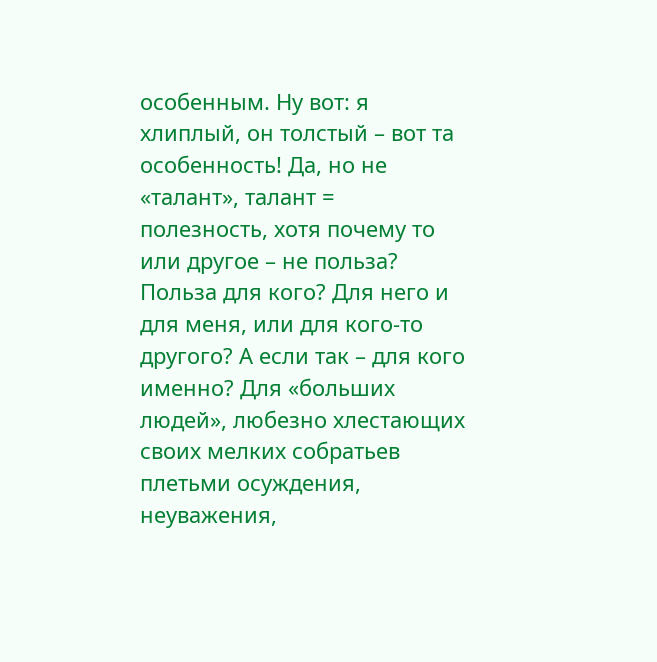особенным. Ну вот: я хлиплый, он толстый – вот та особенность! Да, но не «талант», талант = полезность, хотя почему то или другое – не польза? Польза для кого? Для него и для меня, или для кого-то другого? А если так – для кого именно? Для «больших людей», любезно хлестающих своих мелких собратьев плетьми осуждения, неуважения,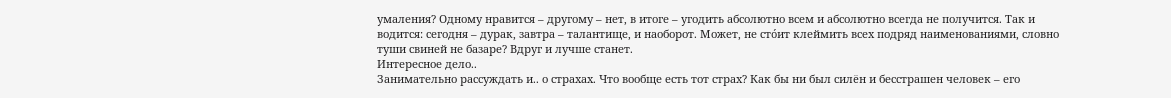умаления? Одному нравится – другому – нет, в итоге – угодить абсолютно всем и абсолютно всегда не получится. Так и водится: сегодня – дурак, завтра – талантище, и наоборот. Может, не стóит клеймить всех подряд наименованиями, словно туши свиней не базаре? Вдруг и лучше станет.
Интересное дело..
Занимательно рассуждать и.. о страхах. Что вообще есть тот страх? Как бы ни был силëн и бесстрашен человек – его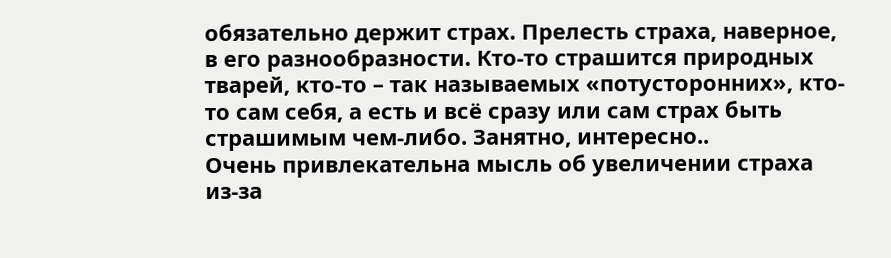обязательно держит страх. Прелесть страха, наверное, в его разнообразности. Кто-то страшится природных тварей, кто-то – так называемых «потусторонних», кто-то сам себя, а есть и всë сразу или сам страх быть страшимым чем-либо. Занятно, интересно..
Очень привлекательна мысль об увеличении страха из-за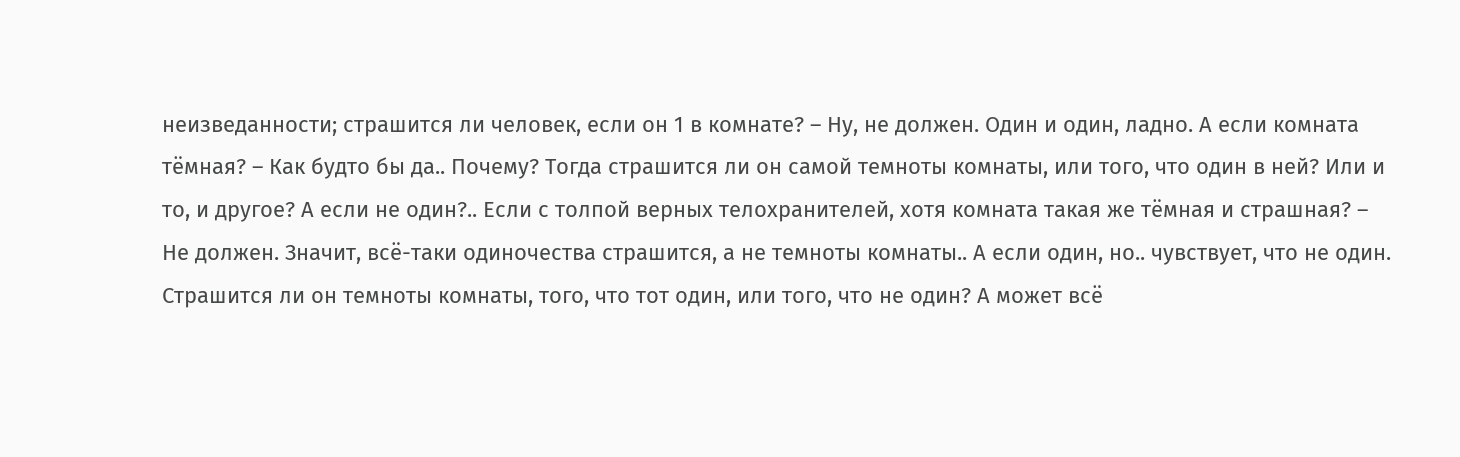неизведанности; страшится ли человек, если он 1 в комнате? – Ну, не должен. Один и один, ладно. А если комната тëмная? – Как будто бы да.. Почему? Тогда страшится ли он самой темноты комнаты, или того, что один в ней? Или и то, и другое? А если не один?.. Если с толпой верных телохранителей, хотя комната такая же тëмная и страшная? – Не должен. Значит, всë-таки одиночества страшится, а не темноты комнаты.. А если один, но.. чувствует, что не один. Страшится ли он темноты комнаты, того, что тот один, или того, что не один? А может всë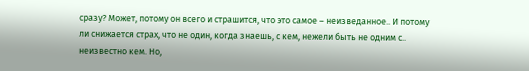сразу? Может, потому он всего и страшится, что это самое – неизведанное.. И потому ли снижается страх, что не один, когда знаешь, с кем, нежели быть не одним с.. неизвестно кем. Но,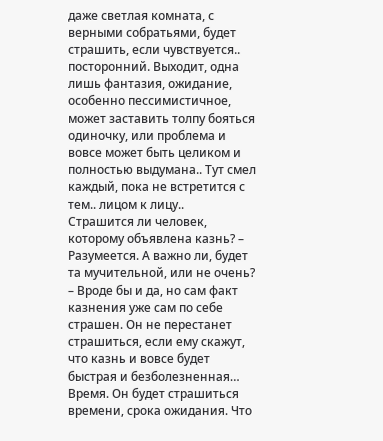даже светлая комната, с верными собратьями, будет страшить, если чувствуется.. посторонний. Выходит, одна лишь фантазия, ожидание, особенно пессимистичное, может заставить толпу бояться одиночку, или проблема и вовсе может быть целиком и полностью выдумана.. Тут смел каждый, пока не встретится с тем.. лицом к лицу..
Страшится ли человек, которому объявлена казнь? – Разумеется. А важно ли, будет та мучительной, или не очень? – Вроде бы и да, но сам факт казнения уже сам по себе страшен. Он не перестанет страшиться, если ему скажут, что казнь и вовсе будет быстрая и безболезненная… Время. Он будет страшиться времени, срока ожидания. Что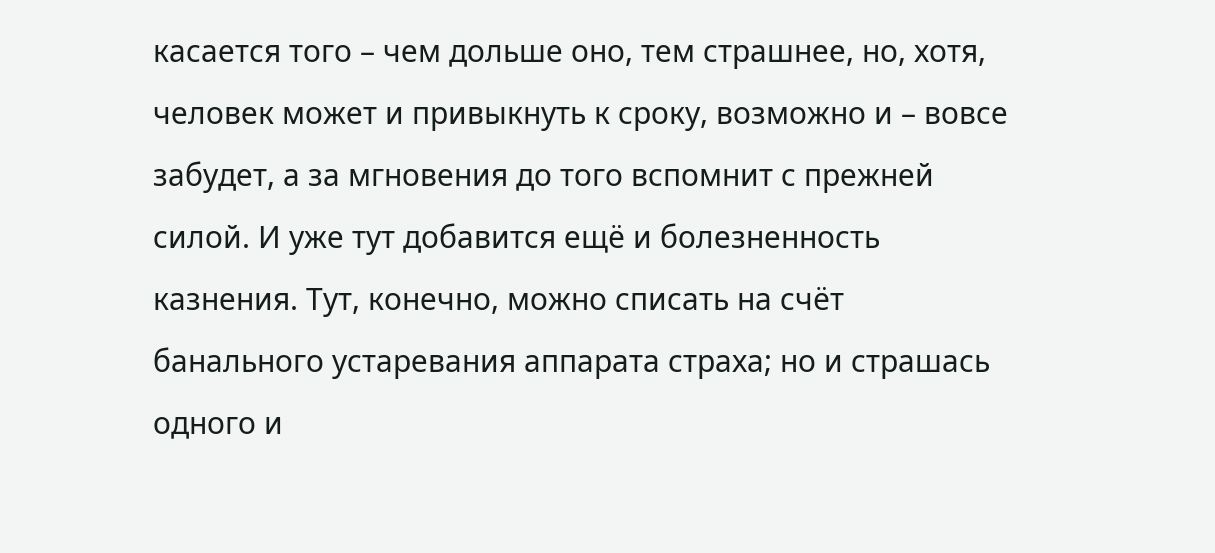касается того – чем дольше оно, тем страшнее, но, хотя, человек может и привыкнуть к сроку, возможно и – вовсе забудет, а за мгновения до того вспомнит с прежней силой. И уже тут добавится ещë и болезненность казнения. Тут, конечно, можно списать на счëт банального устаревания аппарата страха; но и страшась одного и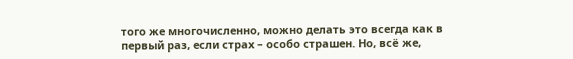того же многочисленно, можно делать это всегда как в первый раз, если страх – особо страшен. Но, всë же,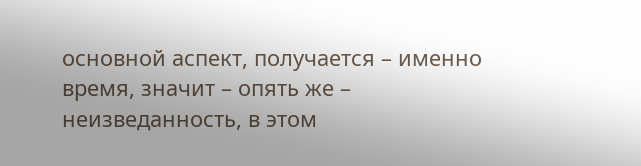основной аспект, получается – именно время, значит – опять же – неизведанность, в этом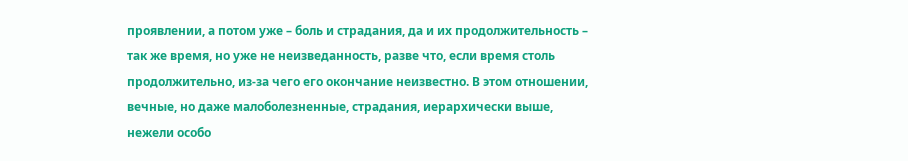проявлении, а потом уже – боль и страдания, да и их продолжительность – так же время, но уже не неизведанность, разве что, если время столь продолжительно, из-за чего его окончание неизвестно. В этом отношении, вечные, но даже малоболезненные, страдания, иерархически выше, нежели особо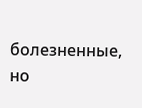болезненные, но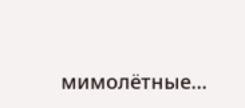мимолëтные…